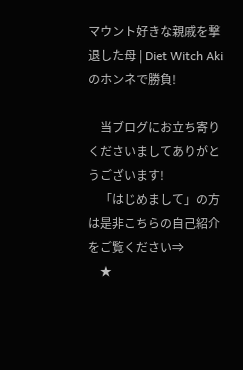マウント好きな親戚を撃退した母 | Diet Witch Akiのホンネで勝負!

    当ブログにお立ち寄りくださいましてありがとうございます!
    「はじめまして」の方は是非こちらの自己紹介をご覧ください⇒
    ★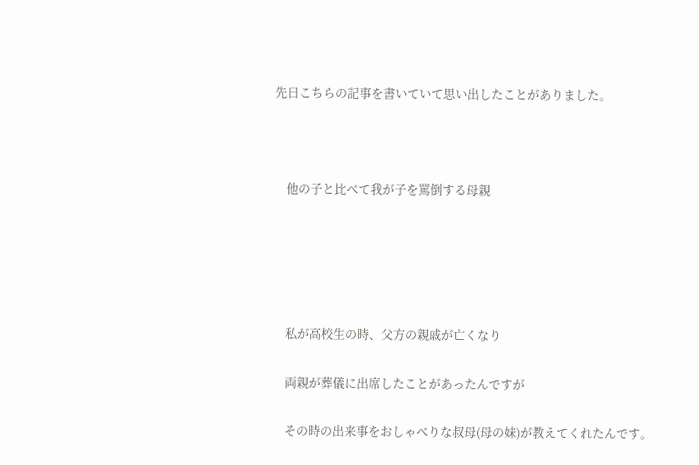先日こちらの記事を書いていて思い出したことがありました。



    他の子と比べて我が子を罵倒する母親





    私が高校生の時、父方の親戚が亡くなり

    両親が葬儀に出席したことがあったんですが

    その時の出来事をおしゃべりな叔母(母の妹)が教えてくれたんです。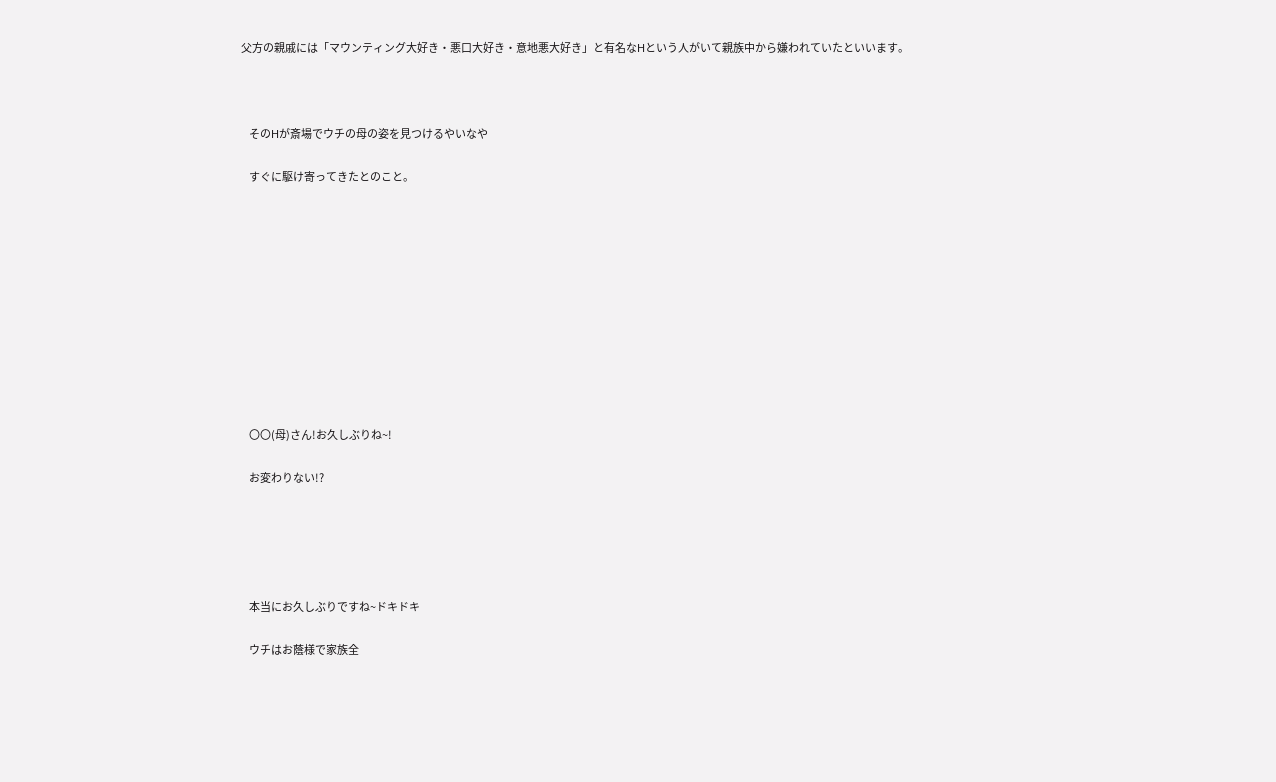父方の親戚には「マウンティング大好き・悪口大好き・意地悪大好き」と有名なHという人がいて親族中から嫌われていたといいます。



    そのHが斎場でウチの母の姿を見つけるやいなや

    すぐに駆け寄ってきたとのこと。











    〇〇(母)さん!お久しぶりね~!

    お変わりない!?





    本当にお久しぶりですね~ドキドキ

    ウチはお蔭様で家族全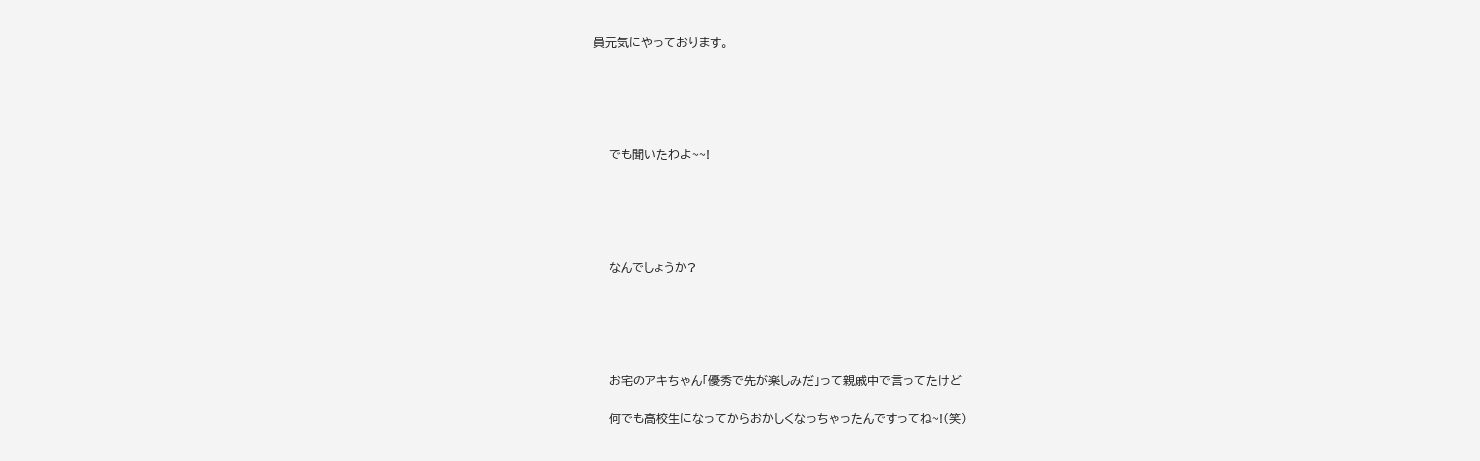員元気にやっております。





    でも聞いたわよ~~!





    なんでしょうか?





    お宅のアキちゃん「優秀で先が楽しみだ」って親戚中で言ってたけど

    何でも高校生になってからおかしくなっちゃったんですってね~!(笑)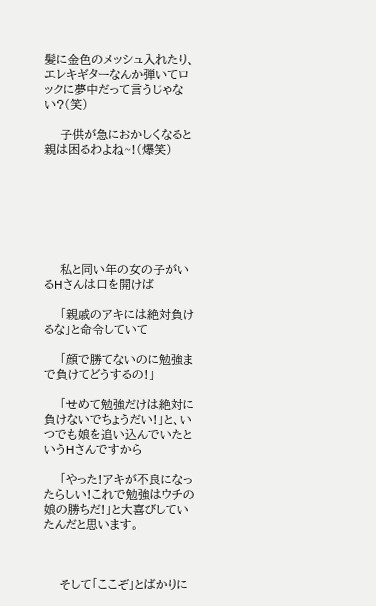髪に金色のメッシュ入れたり、エレキギターなんか弾いてロックに夢中だって言うじゃない?(笑)

    子供が急におかしくなると親は困るわよね~!(爆笑)







    私と同い年の女の子がいるHさんは口を開けば

    「親戚のアキには絶対負けるな」と命令していて

    「顔で勝てないのに勉強まで負けてどうするの!」

    「せめて勉強だけは絶対に負けないでちょうだい!」と、いつでも娘を追い込んでいたというHさんですから

    「やった!アキが不良になったらしい!これで勉強はウチの娘の勝ちだ!」と大喜びしていたんだと思います。



    そして「ここぞ」とばかりに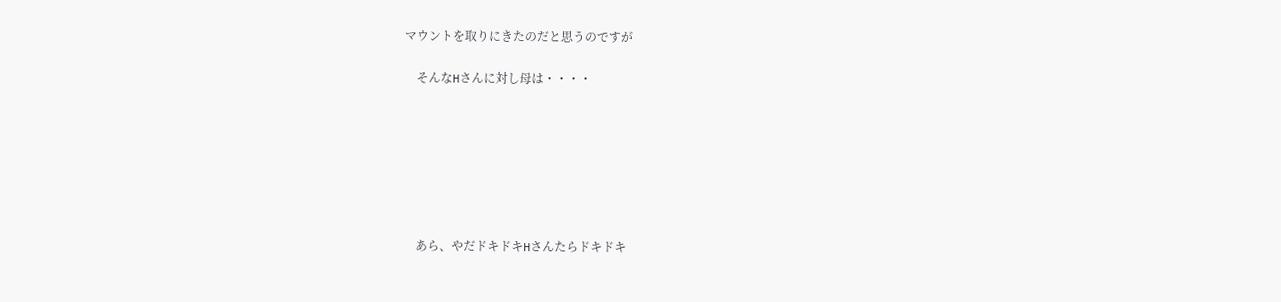マウントを取りにきたのだと思うのですが

    そんなHさんに対し母は・・・・







    あら、やだドキドキHさんたらドキドキ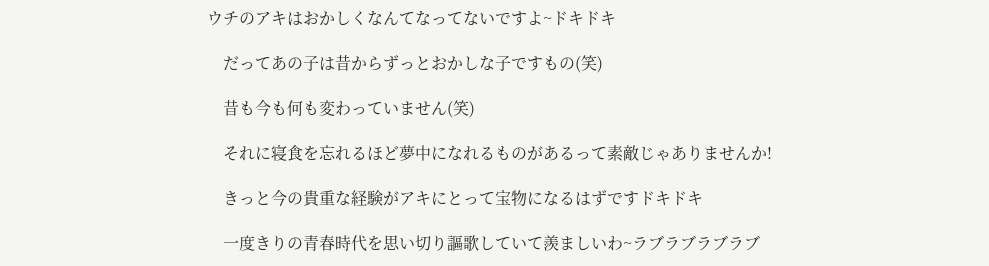ウチのアキはおかしくなんてなってないですよ~ドキドキ

    だってあの子は昔からずっとおかしな子ですもの(笑)

    昔も今も何も変わっていません(笑)

    それに寝食を忘れるほど夢中になれるものがあるって素敵じゃありませんか!

    きっと今の貴重な経験がアキにとって宝物になるはずですドキドキ

    一度きりの青春時代を思い切り謳歌していて羨ましいわ~ラブラブラブラブ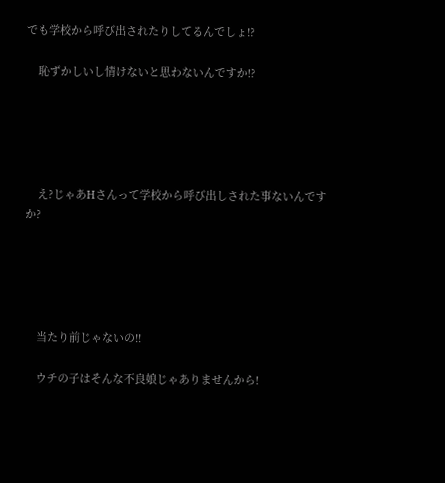でも学校から呼び出されたりしてるんでしょ!?

    恥ずかしいし情けないと思わないんですか!?





    え?じゃあHさんって学校から呼び出しされた事ないんですか?





    当たり前じゃないの!!

    ウチの子はそんな不良娘じゃありませんから!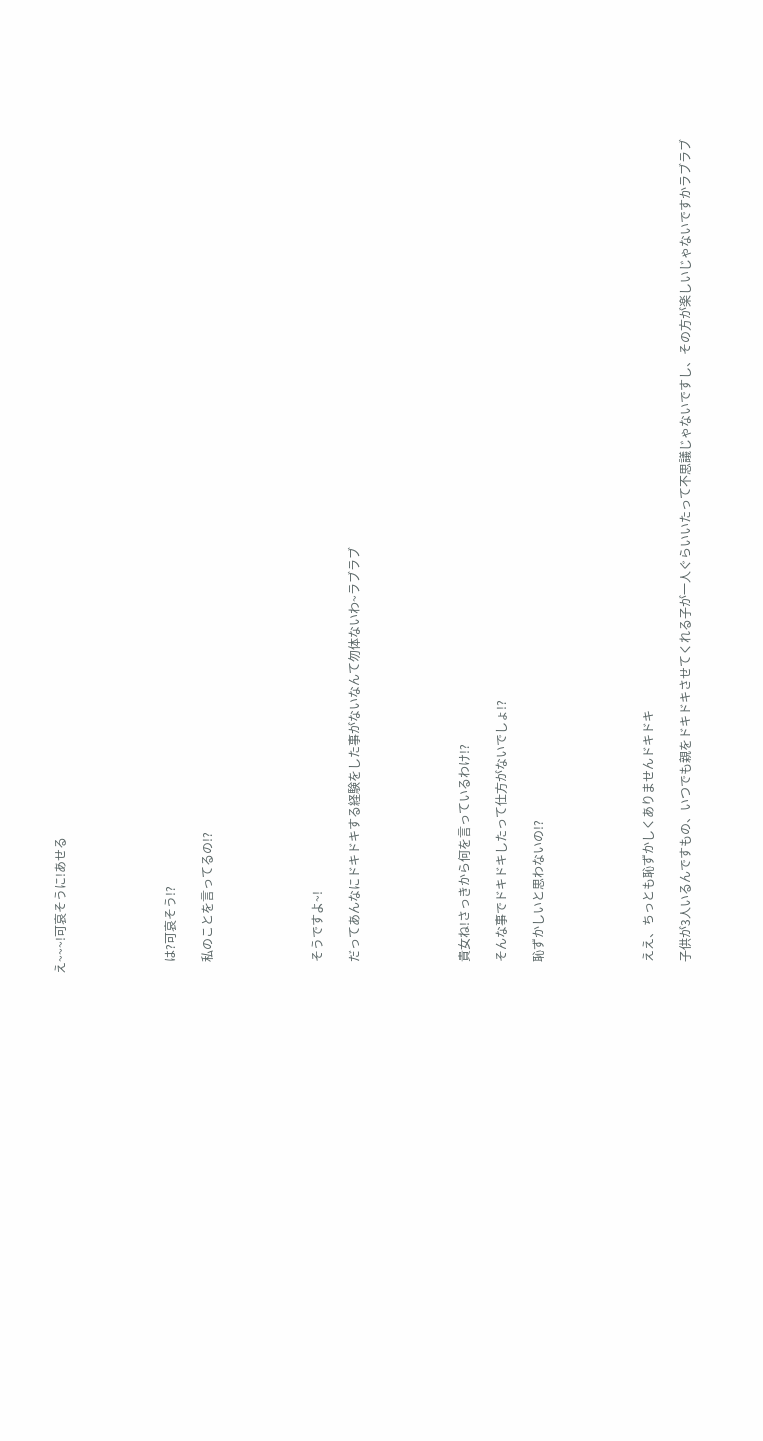え~~~!可哀そうに!あせる





    は?可哀そう!?

    私のことを言ってるの!?





    そうですよ~!

    だってあんなにドキドキする経験をした事がないなんて勿体ないわ~ラブラブ





    貴女ね!さっきから何を言っているわけ!?

    そんな事でドキドキしたって仕方がないでしょ!?

    恥ずかしいと思わないの!?





    ええ、ちっとも恥ずかしくありませんドキドキ

    子供が3人いるんですもの、いつでも親をドキドキさせてくれる子が一人ぐらいいたって不思議じゃないですし、その方が楽しいじゃないですかラブラブ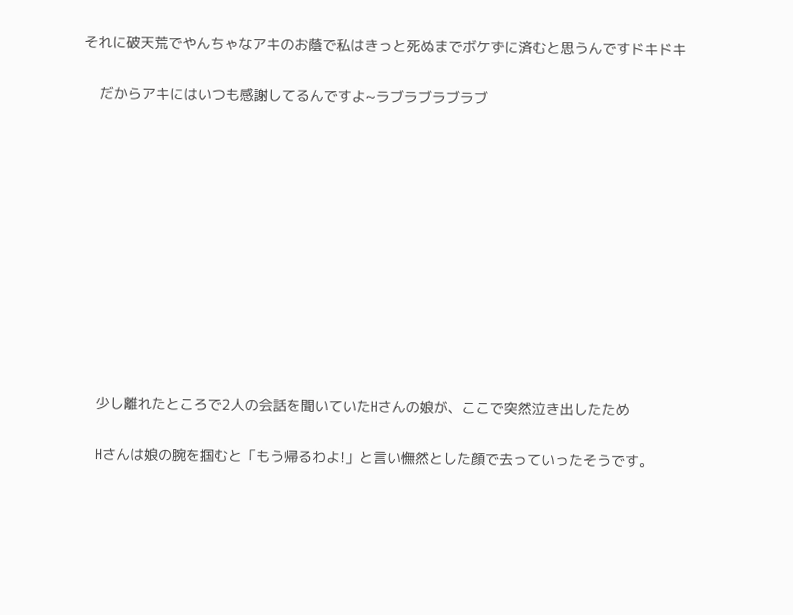それに破天荒でやんちゃなアキのお蔭で私はきっと死ぬまでボケずに済むと思うんですドキドキ

    だからアキにはいつも感謝してるんですよ~ラブラブラブラブ











    少し離れたところで2人の会話を聞いていたHさんの娘が、ここで突然泣き出したため

    Hさんは娘の腕を掴むと「もう帰るわよ!」と言い憮然とした顔で去っていったそうです。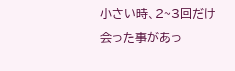小さい時、2~3回だけ会った事があっ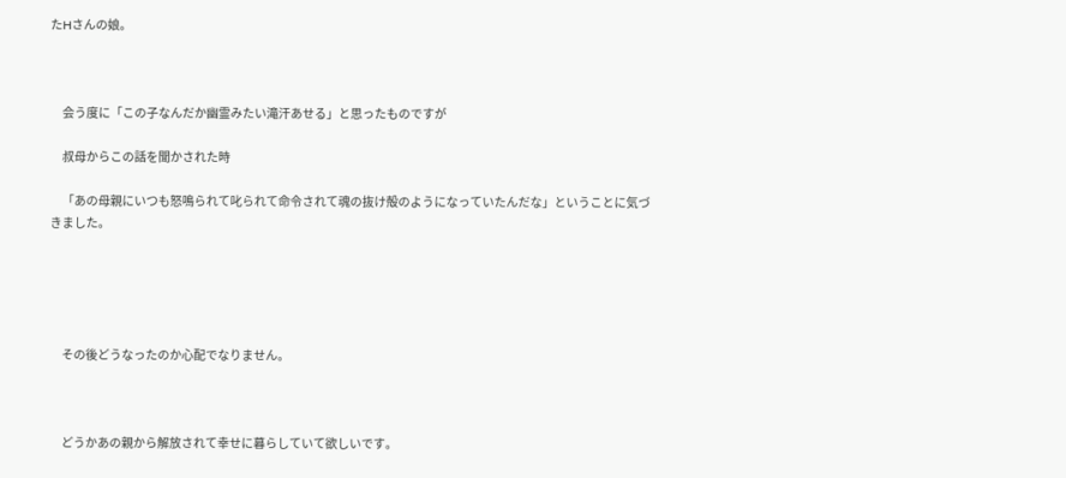たHさんの娘。



    会う度に「この子なんだか幽霊みたい滝汗あせる」と思ったものですが

    叔母からこの話を聞かされた時

    「あの母親にいつも怒鳴られて叱られて命令されて魂の抜け殻のようになっていたんだな」ということに気づきました。





    その後どうなったのか心配でなりません。



    どうかあの親から解放されて幸せに暮らしていて欲しいです。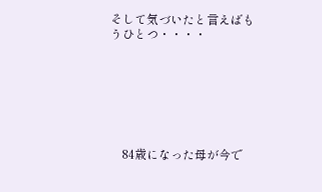そして気づいたと言えばもうひとつ・・・・







    84歳になった母が今で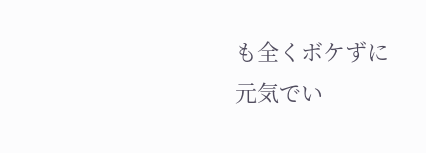も全くボケずに元気でい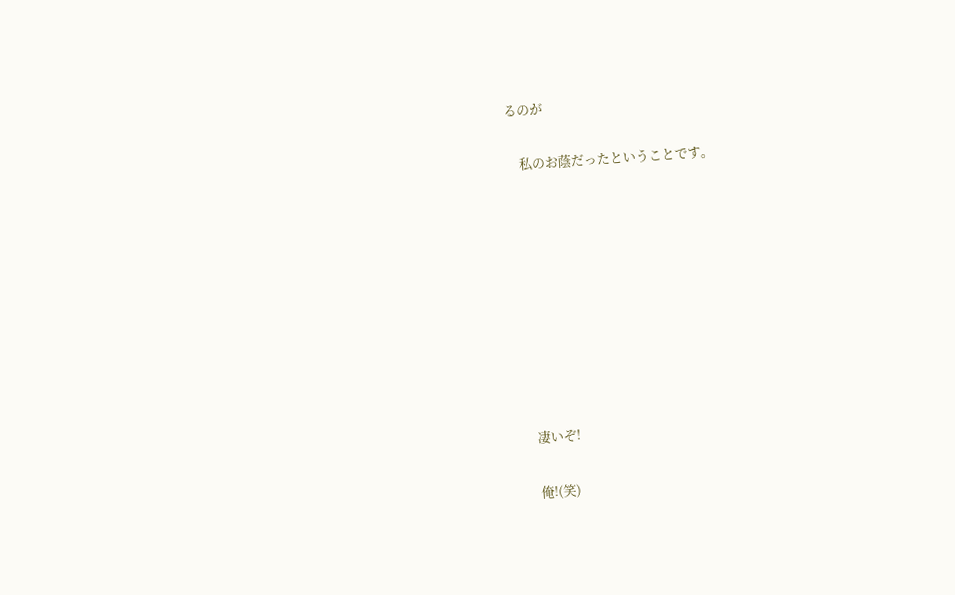るのが

    私のお蔭だったということです。









    凄いぞ!

    俺!(笑)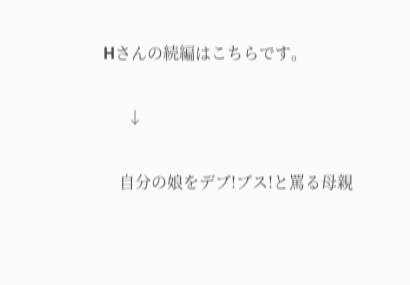Hさんの続編はこちらです。

      ↓

    自分の娘をデブ!ブス!と罵る母親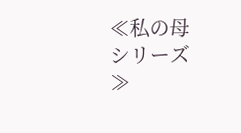≪私の母シリーズ≫